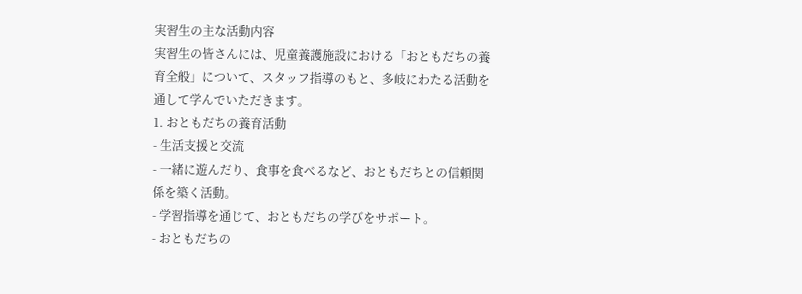実習生の主な活動内容
実習生の皆さんには、児童養護施設における「おともだちの養育全般」について、スタッフ指導のもと、多岐にわたる活動を通して学んでいただきます。
1. おともだちの養育活動
- 生活支援と交流
- 一緒に遊んだり、食事を食べるなど、おともだちとの信頼関係を築く活動。
- 学習指導を通じて、おともだちの学びをサポート。
- おともだちの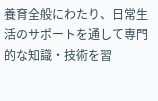養育全般にわたり、日常生活のサポートを通して専門的な知識・技術を習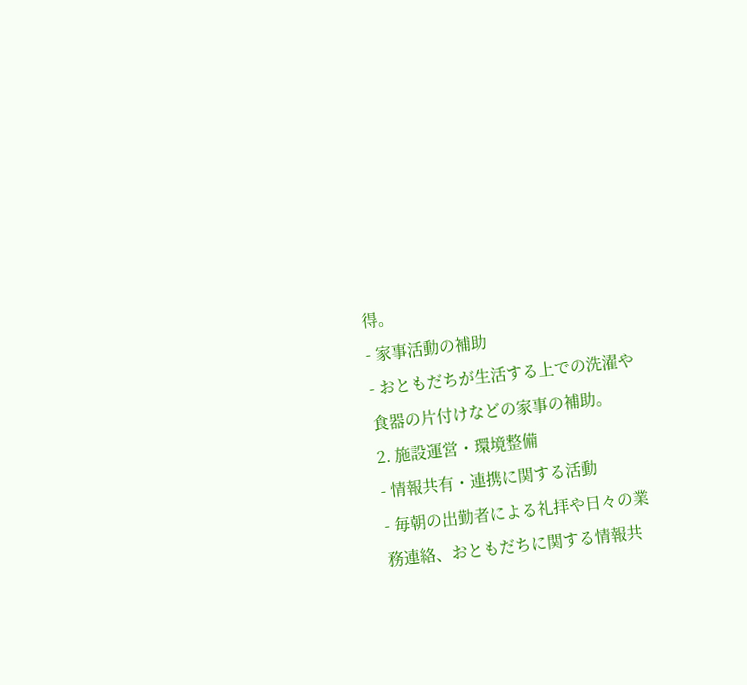得。
- 家事活動の補助
- おともだちが生活する上での洗濯や食器の片付けなどの家事の補助。
2. 施設運営・環境整備
- 情報共有・連携に関する活動
- 毎朝の出勤者による礼拝や日々の業務連絡、おともだちに関する情報共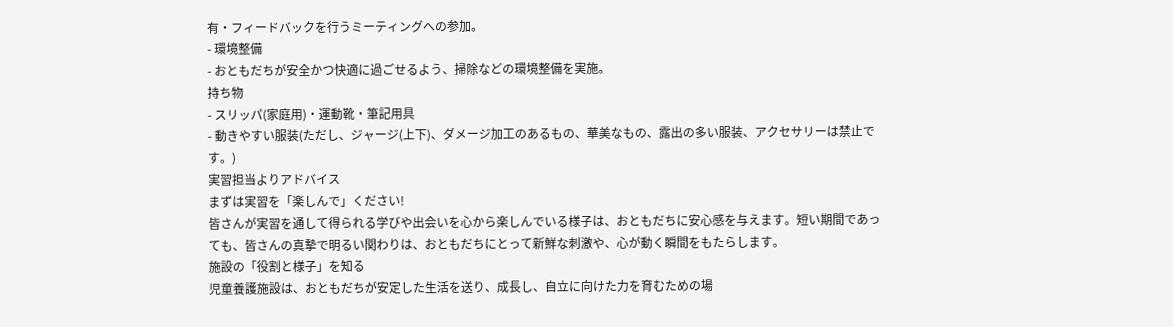有・フィードバックを行うミーティングへの参加。
- 環境整備
- おともだちが安全かつ快適に過ごせるよう、掃除などの環境整備を実施。
持ち物
- スリッパ(家庭用)・運動靴・筆記用具
- 動きやすい服装(ただし、ジャージ(上下)、ダメージ加工のあるもの、華美なもの、露出の多い服装、アクセサリーは禁止です。)
実習担当よりアドバイス
まずは実習を「楽しんで」ください!
皆さんが実習を通して得られる学びや出会いを心から楽しんでいる様子は、おともだちに安心感を与えます。短い期間であっても、皆さんの真摯で明るい関わりは、おともだちにとって新鮮な刺激や、心が動く瞬間をもたらします。
施設の「役割と様子」を知る
児童養護施設は、おともだちが安定した生活を送り、成長し、自立に向けた力を育むための場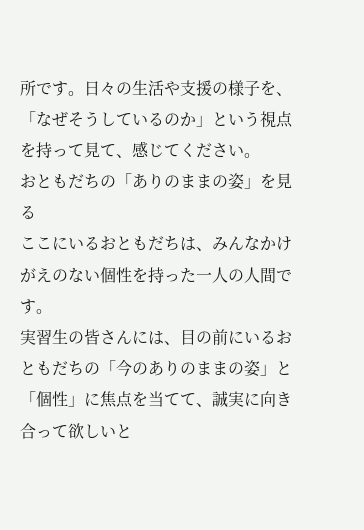所です。日々の生活や支援の様子を、「なぜそうしているのか」という視点を持って見て、感じてください。
おともだちの「ありのままの姿」を見る
ここにいるおともだちは、みんなかけがえのない個性を持った一人の人間です。
実習生の皆さんには、目の前にいるおともだちの「今のありのままの姿」と「個性」に焦点を当てて、誠実に向き合って欲しいと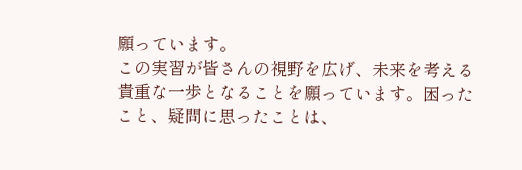願っています。
この実習が皆さんの視野を広げ、未来を考える貴重な一歩となることを願っています。困ったこと、疑問に思ったことは、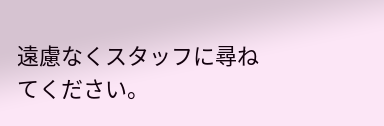遠慮なくスタッフに尋ねてください。